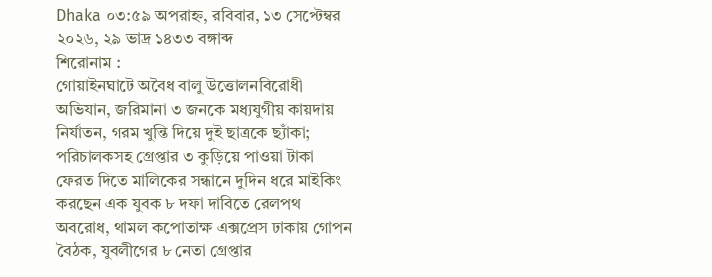Dhaka ০৩:৫৯ অপরাহ্ন, রবিবার, ১৩ সেপ্টেম্বর ২০২৬, ২৯ ভাদ্র ১৪৩৩ বঙ্গাব্দ
শিরোনাম :
গোয়াইনঘাটে অবৈধ বালু উত্তোলনবিরোধী অভিযান, জরিমানা ৩ জনকে মধ্যযুগীয় কায়দায় নির্যাতন, গরম খুন্তি দিয়ে দুই ছাত্রকে ছ্যাঁকা; পরিচালকসহ গ্রেপ্তার ৩ কুড়িয়ে পাওয়া টাকা ফেরত দিতে মালিকের সন্ধানে দুদিন ধরে মাইকিং করছেন এক যুবক ৮ দফা দাবিতে রেলপথ অবরোধ, থামল কপোতাক্ষ এক্সপ্রেস ঢাকায় গোপন বৈঠক, যুবলীগের ৮ নেতা গ্রেপ্তার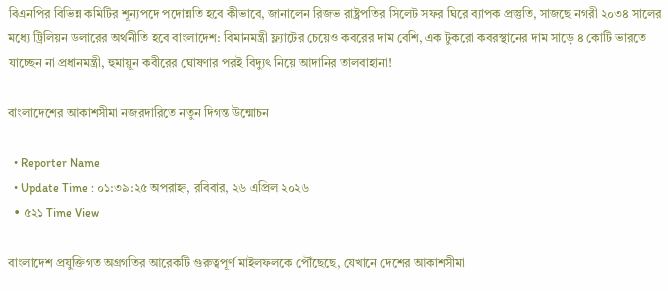বিএনপির বিভিন্ন কমিটির শূন্যপদে পদোন্নতি হবে কীভাবে, জানালেন রিজভ রাষ্ট্রপতির সিলেট সফর ঘিরে ব্যাপক প্রস্তুতি, সাজছে নগরী ২০৩৪ সালের মধ্যে ট্রিলিয়ন ডলারের অর্থনীতি হবে বাংলাদেশ: বিমানমন্ত্রী ফ্ল্যাটের চেয়েও কবরের দাম বেশি, এক টুকরো কবরস্থানের দাম সাড়ে ৪ কোটি ভারতে যাচ্ছেন না প্রধানমন্ত্রী, হুমায়ূন কবীরের ঘোষণার পরই বিদ্যুৎ নিয়ে আদানির তালবাহানা!

বাংলাদেশের আকাশসীমা নজরদারিতে নতুন দিগন্ত উন্মোচন

  • Reporter Name
  • Update Time : ০১:৩৯:২৫ অপরাহ্ন, রবিবার, ২৬ এপ্রিল ২০২৬
  • ৫২১ Time View

বাংলাদেশ প্রযুক্তিগত অগ্রগতির আরেকটি গুরুত্বপূর্ণ মাইলফলকে পৌঁছেছে, যেখানে দেশের আকাশসীমা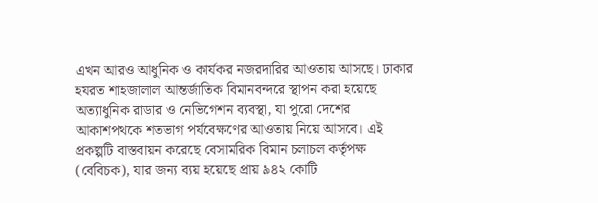এখন আরও আধুনিক ও কার্যকর নজরদারির আওতায় আসছে। ঢাকার হযরত শাহজালাল আন্তর্জাতিক বিমানবন্দরে স্থাপন করা হয়েছে অত্যাধুনিক রাডার ও নেভিগেশন ব্যবস্থা, যা পুরো দেশের আকাশপথকে শতভাগ পর্যবেক্ষণের আওতায় নিয়ে আসবে। এই প্রকল্পটি বাস্তবায়ন করেছে বেসামরিক বিমান চলাচল কর্তৃপক্ষ (বেবিচক), যার জন্য ব্যয় হয়েছে প্রায় ৯৪২ কোটি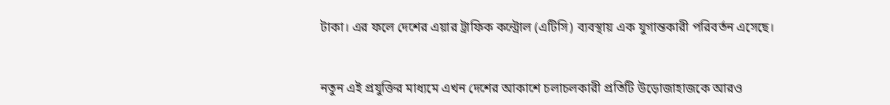টাকা। এর ফলে দেশের এয়ার ট্রাফিক কন্ট্রোল (এটিসি) ব্যবস্থায় এক যুগান্তকারী পরিবর্তন এসেছে।


নতুন এই প্রযুক্তির মাধ্যমে এখন দেশের আকাশে চলাচলকারী প্রতিটি উড়োজাহাজকে আরও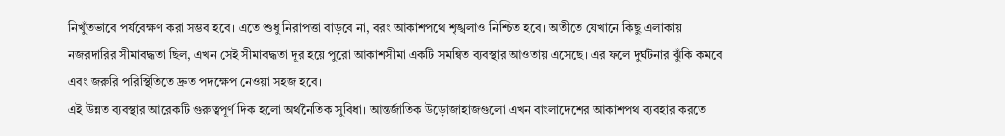নিখুঁতভাবে পর্যবেক্ষণ করা সম্ভব হবে। এতে শুধু নিরাপত্তা বাড়বে না, বরং আকাশপথে শৃঙ্খলাও নিশ্চিত হবে। অতীতে যেখানে কিছু এলাকায় নজরদারির সীমাবদ্ধতা ছিল, এখন সেই সীমাবদ্ধতা দূর হয়ে পুরো আকাশসীমা একটি সমন্বিত ব্যবস্থার আওতায় এসেছে। এর ফলে দুর্ঘটনার ঝুঁকি কমবে এবং জরুরি পরিস্থিতিতে দ্রুত পদক্ষেপ নেওয়া সহজ হবে।
এই উন্নত ব্যবস্থার আরেকটি গুরুত্বপূর্ণ দিক হলো অর্থনৈতিক সুবিধা। আন্তর্জাতিক উড়োজাহাজগুলো এখন বাংলাদেশের আকাশপথ ব্যবহার করতে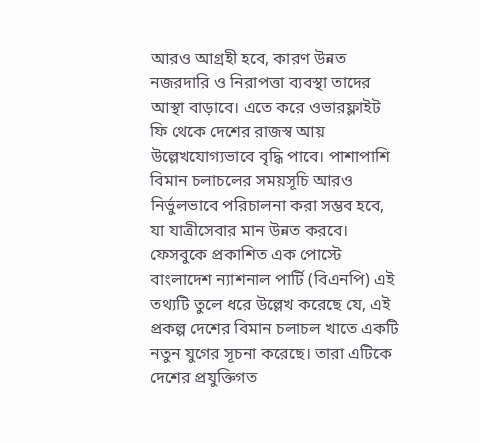আরও আগ্রহী হবে, কারণ উন্নত নজরদারি ও নিরাপত্তা ব্যবস্থা তাদের আস্থা বাড়াবে। এতে করে ওভারফ্লাইট ফি থেকে দেশের রাজস্ব আয় উল্লেখযোগ্যভাবে বৃদ্ধি পাবে। পাশাপাশি বিমান চলাচলের সময়সূচি আরও নির্ভুলভাবে পরিচালনা করা সম্ভব হবে, যা যাত্রীসেবার মান উন্নত করবে।
ফেসবুকে প্রকাশিত এক পোস্টে বাংলাদেশ ন্যাশনাল পার্টি (বিএনপি) এই তথ্যটি তুলে ধরে উল্লেখ করেছে যে, এই প্রকল্প দেশের বিমান চলাচল খাতে একটি নতুন যুগের সূচনা করেছে। তারা এটিকে দেশের প্রযুক্তিগত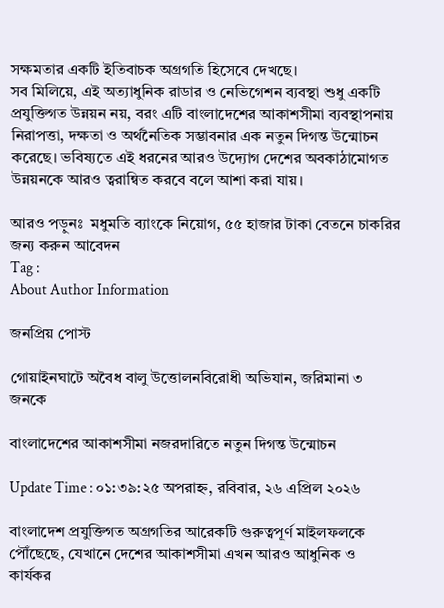সক্ষমতার একটি ইতিবাচক অগ্রগতি হিসেবে দেখছে।
সব মিলিয়ে, এই অত্যাধুনিক রাডার ও নেভিগেশন ব্যবস্থা শুধু একটি প্রযুক্তিগত উন্নয়ন নয়, বরং এটি বাংলাদেশের আকাশসীমা ব্যবস্থাপনায় নিরাপত্তা, দক্ষতা ও অর্থনৈতিক সম্ভাবনার এক নতুন দিগন্ত উন্মোচন করেছে। ভবিষ্যতে এই ধরনের আরও উদ্যোগ দেশের অবকাঠামোগত উন্নয়নকে আরও ত্বরান্বিত করবে বলে আশা করা যায়।

আরও পড়ুনঃ  মধুমতি ব্যাংকে নিয়োগ, ৫৫ হাজার টাকা বেতনে চাকরির জন্য করুন আবেদন
Tag :
About Author Information

জনপ্রিয় পোস্ট

গোয়াইনঘাটে অবৈধ বালু উত্তোলনবিরোধী অভিযান, জরিমানা ৩ জনকে

বাংলাদেশের আকাশসীমা নজরদারিতে নতুন দিগন্ত উন্মোচন

Update Time : ০১:৩৯:২৫ অপরাহ্ন, রবিবার, ২৬ এপ্রিল ২০২৬

বাংলাদেশ প্রযুক্তিগত অগ্রগতির আরেকটি গুরুত্বপূর্ণ মাইলফলকে পৌঁছেছে, যেখানে দেশের আকাশসীমা এখন আরও আধুনিক ও কার্যকর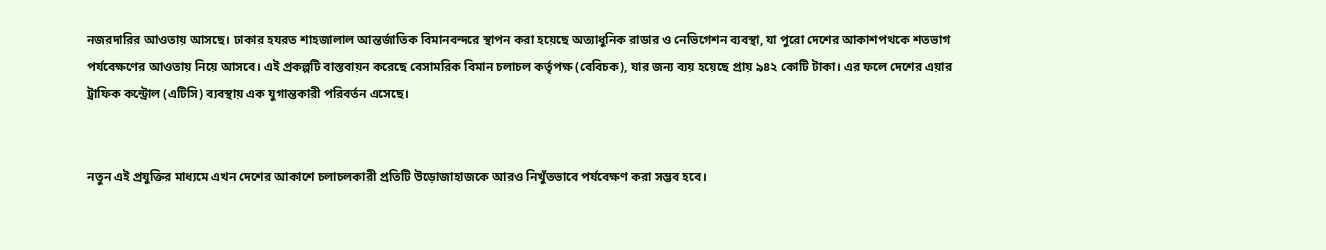নজরদারির আওতায় আসছে। ঢাকার হযরত শাহজালাল আন্তর্জাতিক বিমানবন্দরে স্থাপন করা হয়েছে অত্যাধুনিক রাডার ও নেভিগেশন ব্যবস্থা, যা পুরো দেশের আকাশপথকে শতভাগ পর্যবেক্ষণের আওতায় নিয়ে আসবে। এই প্রকল্পটি বাস্তবায়ন করেছে বেসামরিক বিমান চলাচল কর্তৃপক্ষ (বেবিচক), যার জন্য ব্যয় হয়েছে প্রায় ৯৪২ কোটি টাকা। এর ফলে দেশের এয়ার ট্রাফিক কন্ট্রোল (এটিসি) ব্যবস্থায় এক যুগান্তকারী পরিবর্তন এসেছে।


নতুন এই প্রযুক্তির মাধ্যমে এখন দেশের আকাশে চলাচলকারী প্রতিটি উড়োজাহাজকে আরও নিখুঁতভাবে পর্যবেক্ষণ করা সম্ভব হবে।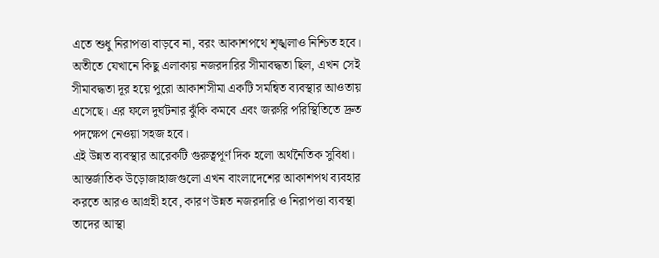এতে শুধু নিরাপত্তা বাড়বে না, বরং আকাশপথে শৃঙ্খলাও নিশ্চিত হবে। অতীতে যেখানে কিছু এলাকায় নজরদারির সীমাবদ্ধতা ছিল, এখন সেই সীমাবদ্ধতা দূর হয়ে পুরো আকাশসীমা একটি সমন্বিত ব্যবস্থার আওতায় এসেছে। এর ফলে দুর্ঘটনার ঝুঁকি কমবে এবং জরুরি পরিস্থিতিতে দ্রুত পদক্ষেপ নেওয়া সহজ হবে।
এই উন্নত ব্যবস্থার আরেকটি গুরুত্বপূর্ণ দিক হলো অর্থনৈতিক সুবিধা। আন্তর্জাতিক উড়োজাহাজগুলো এখন বাংলাদেশের আকাশপথ ব্যবহার করতে আরও আগ্রহী হবে, কারণ উন্নত নজরদারি ও নিরাপত্তা ব্যবস্থা তাদের আস্থা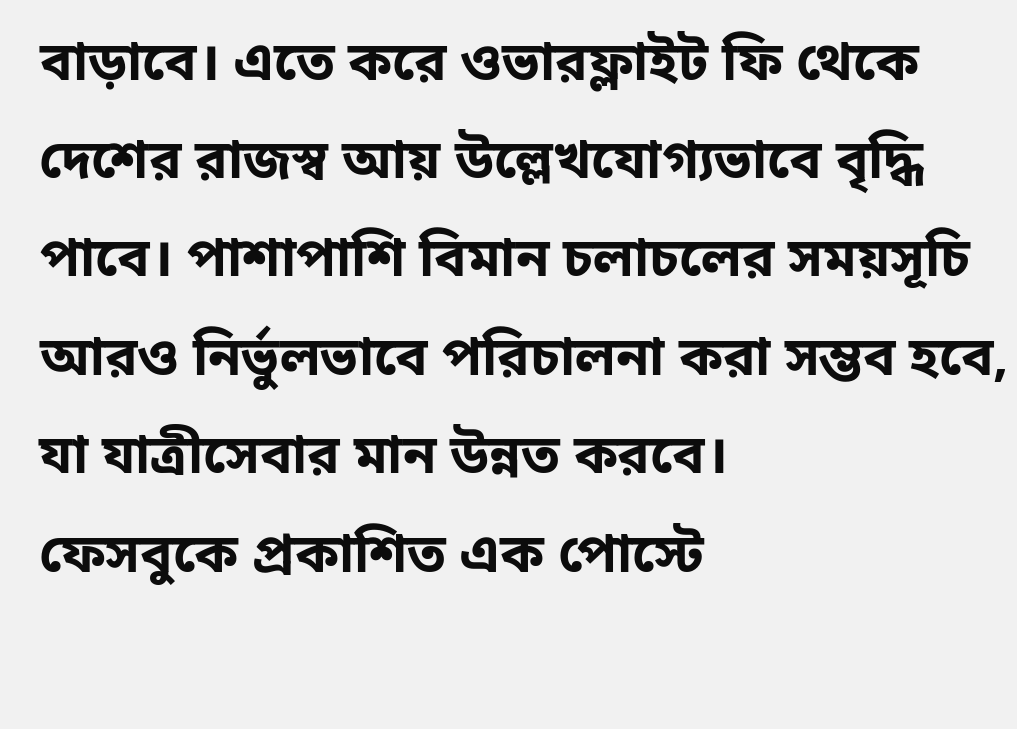বাড়াবে। এতে করে ওভারফ্লাইট ফি থেকে দেশের রাজস্ব আয় উল্লেখযোগ্যভাবে বৃদ্ধি পাবে। পাশাপাশি বিমান চলাচলের সময়সূচি আরও নির্ভুলভাবে পরিচালনা করা সম্ভব হবে, যা যাত্রীসেবার মান উন্নত করবে।
ফেসবুকে প্রকাশিত এক পোস্টে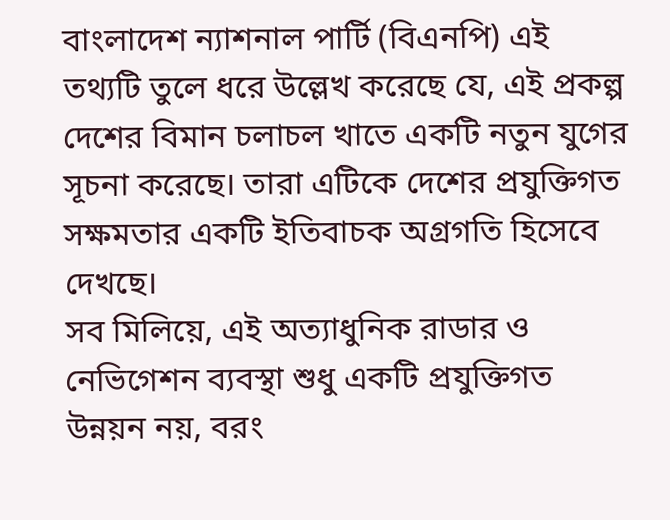বাংলাদেশ ন্যাশনাল পার্টি (বিএনপি) এই তথ্যটি তুলে ধরে উল্লেখ করেছে যে, এই প্রকল্প দেশের বিমান চলাচল খাতে একটি নতুন যুগের সূচনা করেছে। তারা এটিকে দেশের প্রযুক্তিগত সক্ষমতার একটি ইতিবাচক অগ্রগতি হিসেবে দেখছে।
সব মিলিয়ে, এই অত্যাধুনিক রাডার ও নেভিগেশন ব্যবস্থা শুধু একটি প্রযুক্তিগত উন্নয়ন নয়, বরং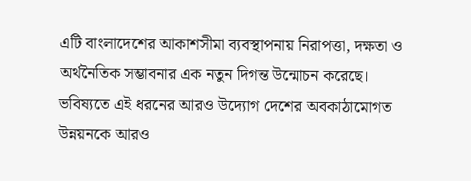এটি বাংলাদেশের আকাশসীমা ব্যবস্থাপনায় নিরাপত্তা, দক্ষতা ও অর্থনৈতিক সম্ভাবনার এক নতুন দিগন্ত উন্মোচন করেছে। ভবিষ্যতে এই ধরনের আরও উদ্যোগ দেশের অবকাঠামোগত উন্নয়নকে আরও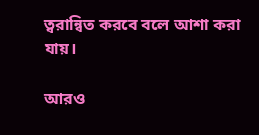ত্বরান্বিত করবে বলে আশা করা যায়।

আরও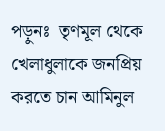পড়ুনঃ  তৃণমূল থেকে খেলাধুলাকে জনপ্রিয় করতে চান আমিনুল